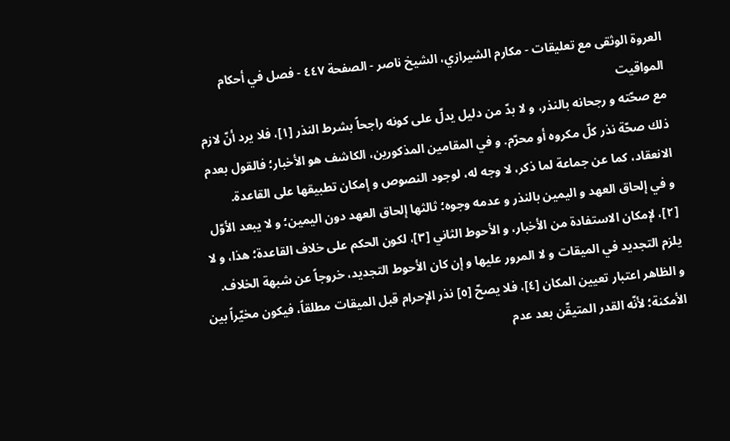العروة الوثقى مع تعليقات - مكارم الشيرازي، الشيخ ناصر - الصفحة ٤٤٧ - فصل في أحكام المواقيت
مع صحّته و رجحانه بالنذر، و لا بدّ من دليل يدلّ على كونه راجحاً بشرط النذر [١]، فلا يرد أنّ لازم ذلك صحّة نذر كلّ مكروه أو محرّم. و في المقامين المذكورين، الكاشف هو الأخبار؛ فالقول بعدم الانعقاد، كما عن جماعة لما ذكر، لا وجه له، لوجود النصوص و إمكان تطبيقها على القاعدة.
و في إلحاق العهد و اليمين بالنذر و عدمه وجوه؛ ثالثها إلحاق العهد دون اليمين؛ و لا يبعد الأوّل [٢]، لإمكان الاستفادة من الأخبار، و الأحوط الثاني [٣]، لكون الحكم على خلاف القاعدة؛ هذا، و لا يلزم التجديد في الميقات و لا المرور عليها و إن كان الأحوط التجديد، خروجاً عن شبهة الخلاف.
و الظاهر اعتبار تعيين المكان [٤]، فلا يصحّ [٥] نذر الإحرام قبل الميقات مطلقاً، فيكون مخيّراً بين الأمكنة؛ لأنّه القدر المتيقّن بعد عدم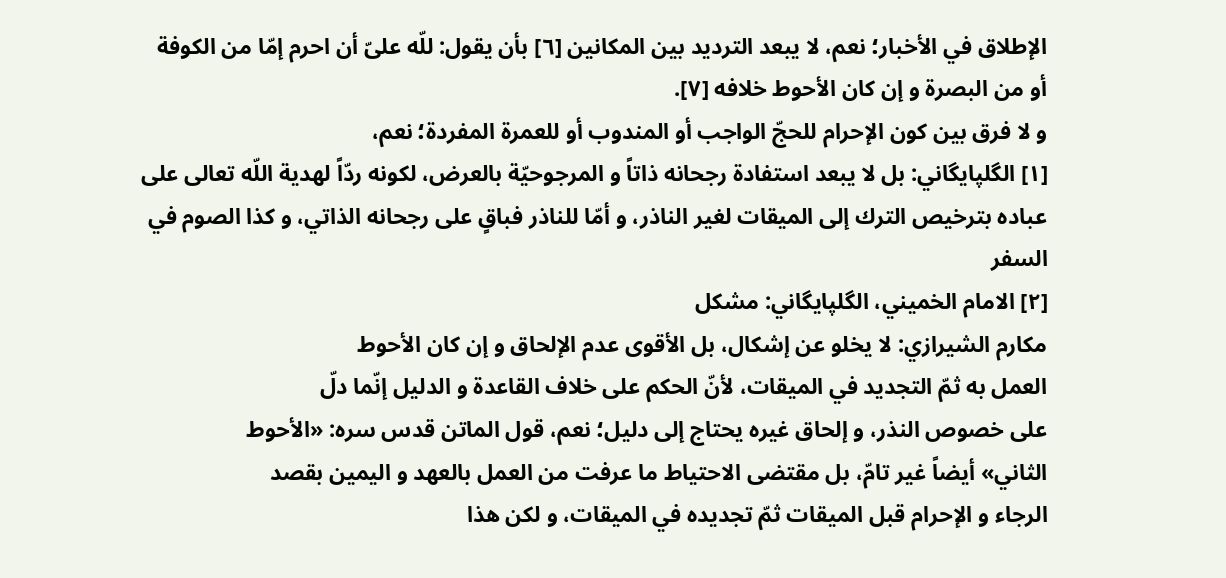الإطلاق في الأخبار؛ نعم، لا يبعد الترديد بين المكانين [٦] بأن يقول: للّه علىّ أن احرم إمّا من الكوفة أو من البصرة و إن كان الأحوط خلافه [٧].
و لا فرق بين كون الإحرام للحجّ الواجب أو المندوب أو للعمرة المفردة؛ نعم،
[١] الگلپايگاني: بل لا يبعد استفادة رجحانه ذاتاً و المرجوحيّة بالعرض، لكونه ردّاً لهدية اللّه تعالى على عباده بترخيص الترك إلى الميقات لغير الناذر، و أمّا للناذر فباقٍ على رجحانه الذاتي، و كذا الصوم في السفر
[٢] الامام الخميني، الگلپايگاني: مشكل
مكارم الشيرازي: لا يخلو عن إشكال، بل الأقوى عدم الإلحاق و إن كان الأحوط
العمل به ثمّ التجديد في الميقات، لأنّ الحكم على خلاف القاعدة و الدليل إنّما دلّ
على خصوص النذر، و إلحاق غيره يحتاج إلى دليل؛ نعم، قول الماتن قدس سره: «الأحوط
الثاني» أيضاً غير تامّ، بل مقتضى الاحتياط ما عرفت من العمل بالعهد و اليمين بقصد
الرجاء و الإحرام قبل الميقات ثمّ تجديده في الميقات، و لكن هذا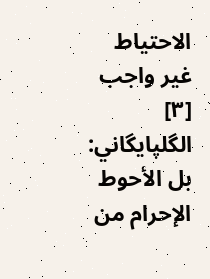الاحتياط غير واجب
[٣] الگلپايگاني: بل الأحوط الإحرام من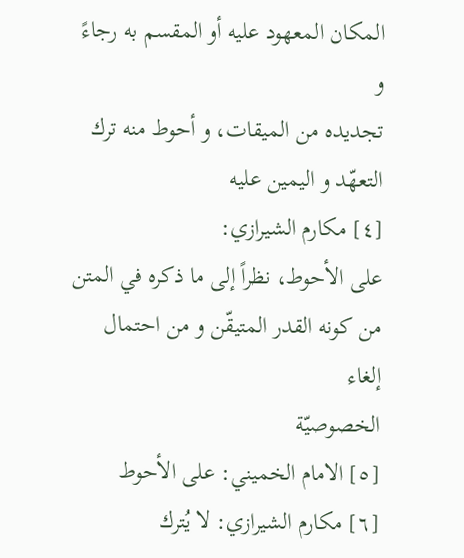المكان المعهود عليه أو المقسم به رجاءً و
تجديده من الميقات، و أحوط منه ترك التعهّد و اليمين عليه
[٤] مكارم الشيرازي:
على الأحوط، نظراً إلى ما ذكره في المتن من كونه القدر المتيقّن و من احتمال إلغاء
الخصوصيّة
[٥] الامام الخميني: على الأحوط
[٦] مكارم الشيرازي: لا يُترك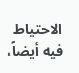الاحتياط فيه أيضاً،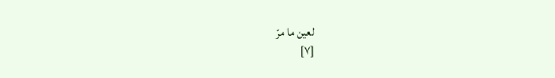لعين ما مرّ
[٧]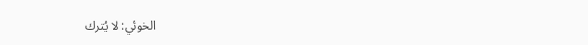الخوئي: لا يُترك